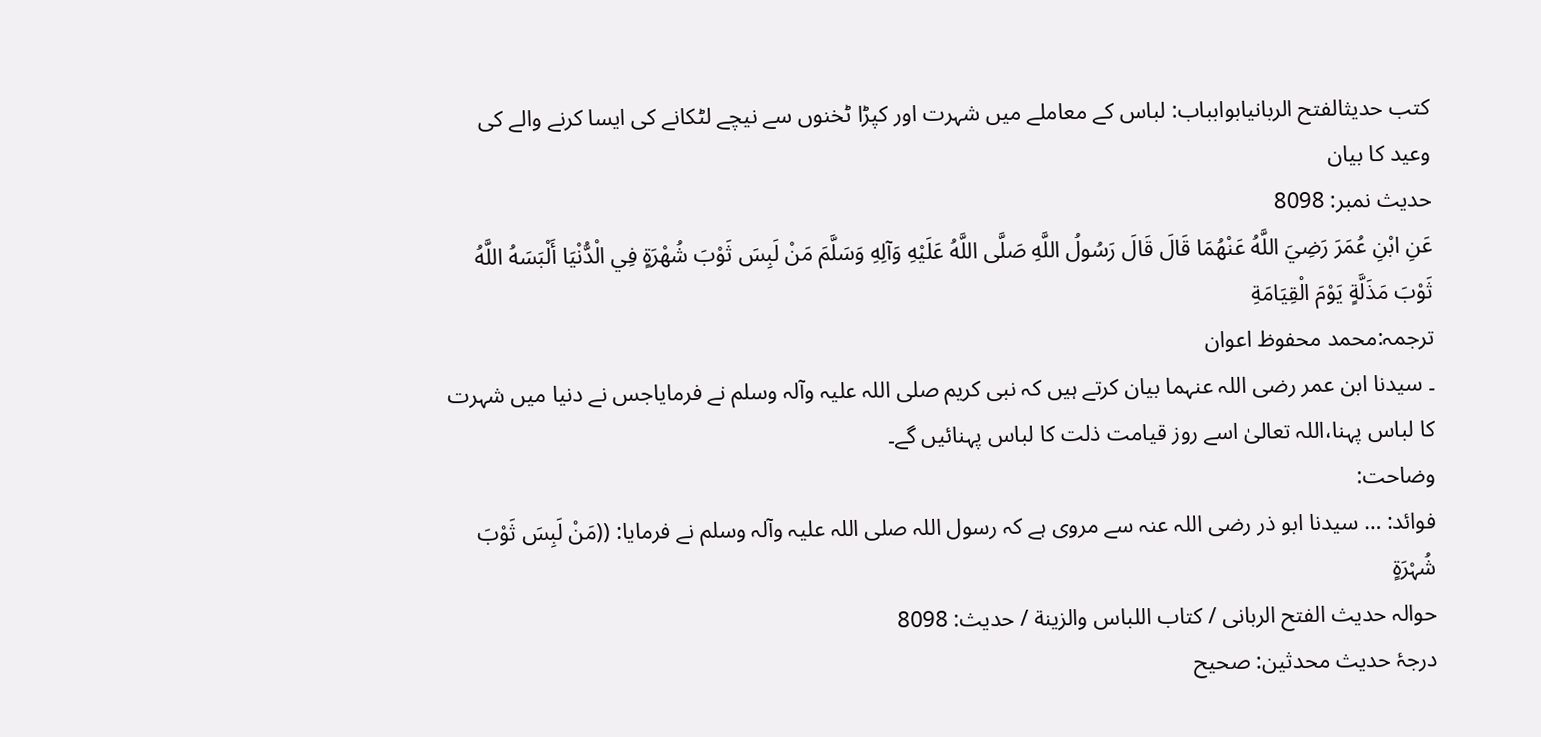کتب حدیثالفتح الربانیابوابباب: لباس کے معاملے میں شہرت اور کپڑا ٹخنوں سے نیچے لٹکانے کی ایسا کرنے والے کی وعید کا بیان
حدیث نمبر: 8098
عَنِ ابْنِ عُمَرَ رَضِيَ اللَّهُ عَنْهُمَا قَالَ قَالَ رَسُولُ اللَّهِ صَلَّى اللَّهُ عَلَيْهِ وَآلِهِ وَسَلَّمَ مَنْ لَبِسَ ثَوْبَ شُهْرَةٍ فِي الْدُّنْيَا أَلْبَسَهُ اللَّهُ ثَوْبَ مَذَلَّةٍ يَوْمَ الْقِيَامَةِ
ترجمہ:محمد محفوظ اعوان
۔ سیدنا ابن عمر رضی اللہ عنہما بیان کرتے ہیں کہ نبی کریم صلی اللہ علیہ وآلہ وسلم نے فرمایاجس نے دنیا میں شہرت کا لباس پہنا،اللہ تعالیٰ اسے روز قیامت ذلت کا لباس پہنائیں گے۔
وضاحت:
فوائد: … سیدنا ابو ذر رضی اللہ عنہ سے مروی ہے کہ رسول اللہ صلی اللہ علیہ وآلہ وسلم نے فرمایا: ((مَنْ لَبِسَ ثَوْبَ شُہْرَۃٍ
حوالہ حدیث الفتح الربانی / كتاب اللباس والزينة / حدیث: 8098
درجۂ حدیث محدثین: صحیح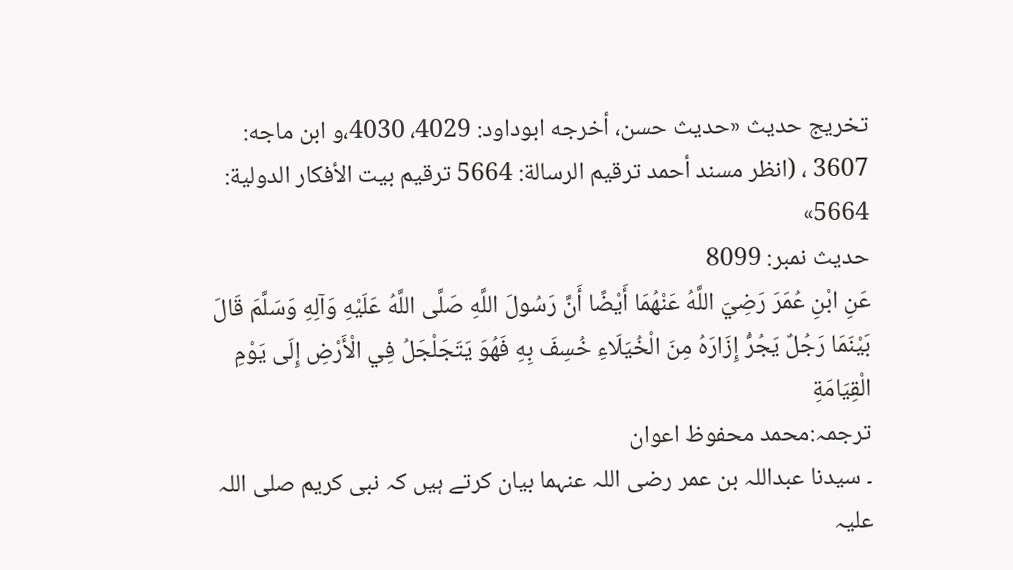تخریج حدیث «حديث حسن، أخرجه ابوداود: 4029، 4030،و ابن ماجه: 3607 ، (انظر مسند أحمد ترقيم الرسالة: 5664 ترقیم بيت الأفكار الدولية: 5664»
حدیث نمبر: 8099
عَنِ ابْنِ عُمَرَ رَضِيَ اللَّهُ عَنْهُمَا أَيْضًا أَنَّ رَسُولَ اللَّهِ صَلَّى اللَّهُ عَلَيْهِ وَآلِهِ وَسَلَّمَ قَالَ بَيْنَمَا رَجُلٌ يَجُرُّ إِزَارَهُ مِنَ الْخُيَلَاءِ خُسِفَ بِهِ فَهُوَ يَتَجَلْجَلُ فِي الْأَرْضِ إِلَى يَوْمِ الْقِيَامَةِ
ترجمہ:محمد محفوظ اعوان
۔ سیدنا عبداللہ بن عمر رضی اللہ عنہما بیان کرتے ہیں کہ نبی کریم صلی اللہ علیہ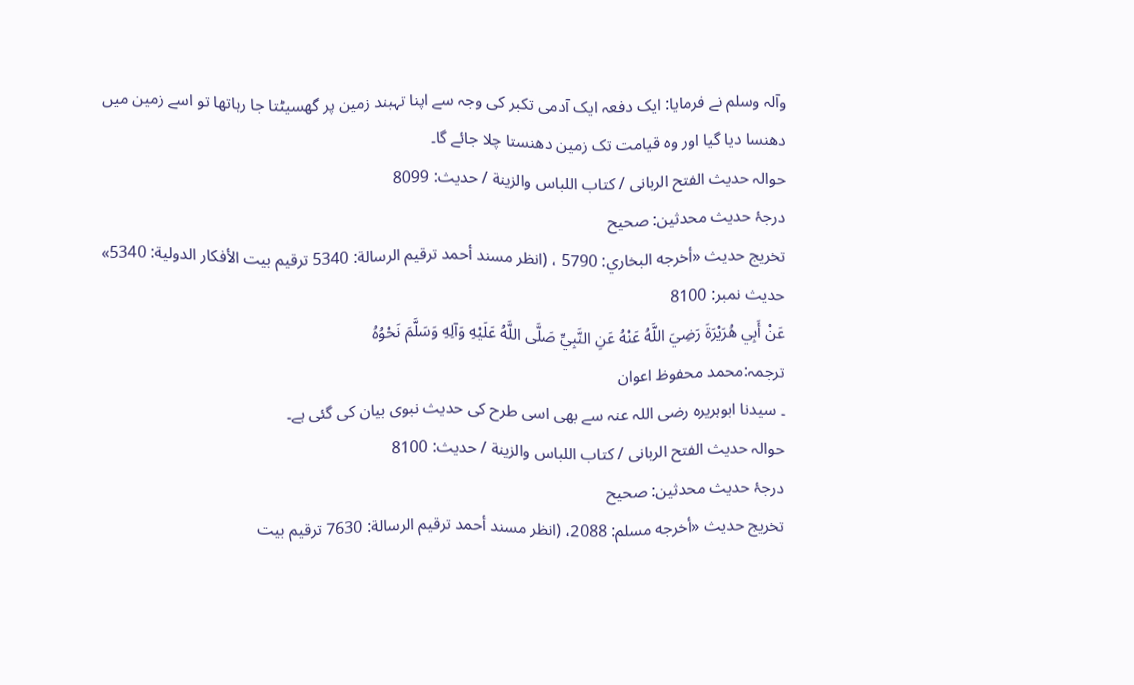وآلہ وسلم نے فرمایا: ایک دفعہ ایک آدمی تکبر کی وجہ سے اپنا تہبند زمین پر گھسیٹتا جا رہاتھا تو اسے زمین میں دھنسا دیا گیا اور وہ قیامت تک زمین دھنستا چلا جائے گا۔
حوالہ حدیث الفتح الربانی / كتاب اللباس والزينة / حدیث: 8099
درجۂ حدیث محدثین: صحیح
تخریج حدیث «أخرجه البخاري: 5790 ، (انظر مسند أحمد ترقيم الرسالة: 5340 ترقیم بيت الأفكار الدولية: 5340»
حدیث نمبر: 8100
عَنْ أَبِي هُرَيْرَةَ رَضِيَ اللَّهُ عَنْهُ عَنِ النَّبِيِّ صَلَّى اللَّهُ عَلَيْهِ وَآلِهِ وَسَلَّمَ نَحْوُهُ
ترجمہ:محمد محفوظ اعوان
۔ سیدنا ابوہریرہ رضی اللہ عنہ سے بھی اسی طرح کی حدیث نبوی بیان کی گئی ہے۔
حوالہ حدیث الفتح الربانی / كتاب اللباس والزينة / حدیث: 8100
درجۂ حدیث محدثین: صحیح
تخریج حدیث «أخرجه مسلم: 2088، (انظر مسند أحمد ترقيم الرسالة: 7630 ترقیم بيت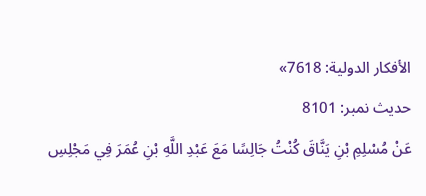الأفكار الدولية: 7618»
حدیث نمبر: 8101
عَنْ مُسْلِمِ بْنِ يَنَّاقَ كُنْتُ جَالِسًا مَعَ عَبْدِ اللَّهِ بْنِ عُمَرَ فِي مَجْلِسِ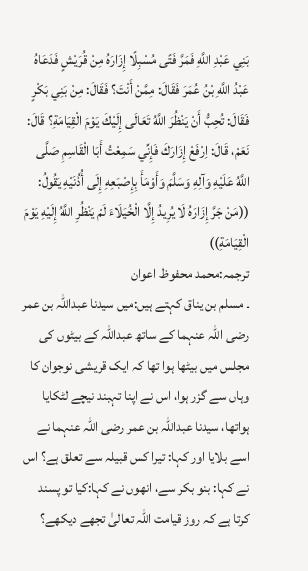بَنِي عَبْدِ اللَّهِ فَمَرَّ فَتًى مُسْبِلًا إِزَارَهُ مِنْ قُرَيْشٍ فَدَعَاہُ عَبْدُ اللَّهِ بْنُ عُمَرَ فَقَالَ: مِمَّنْ أَنْتَ؟ فَقَالَ: مِنْ بَنِي بَكْرٍ فَقَالَ: تُحِبُّ أَنْ يَنْظُرَ اللَّهُ تَعَالَى إِلَيْكَ يَوْمَ الْقِيَامَةِ؟ قَالَ: نَعَمْ، قَالَ: اِرْفَعْ إِزَارَكَ فَإِنِّي سَمِعْتُ أَبَا الْقَاسِمِ صَلَّى اللَّهُ عَلَيْهِ وَآلِهِ وَسَلَّمَ وَأَوْمَأَ بِإِصْبَعِهِ إِلَى أُذُنَيْهِ يَقُولُ: ((مَنْ جَرَّ إِزَارَهُ لَا يُرِيدُ إِلَّا الْخُيَلَاءَ لَمْ يَنْظُرِ اللَّهُ إِلَيْهِ يَوْمَ الْقِيَامَةِ))
ترجمہ:محمد محفوظ اعوان
۔ مسلم بن یناق کہتے ہیں:میں سیدنا عبداللہ بن عمر رضی اللہ عنہما کے ساتھ عبداللہ کے بیٹوں کی مجلس میں بیٹھا ہوا تھا کہ ایک قریشی نوجوان کا وہاں سے گزر ہوا، اس نے اپنا تہبند نیچے لٹکایا ہواتھا، سیدنا عبداللہ بن عمر رضی اللہ عنہما نے اسے بلایا اور کہا: تیرا کس قبیلہ سے تعلق ہے؟ اس نے کہا: بنو بکر سے، انھوں نے کہا:کیا تو پسند کرتا ہے کہ روز قیامت اللہ تعالیٰ تجھے دیکھے؟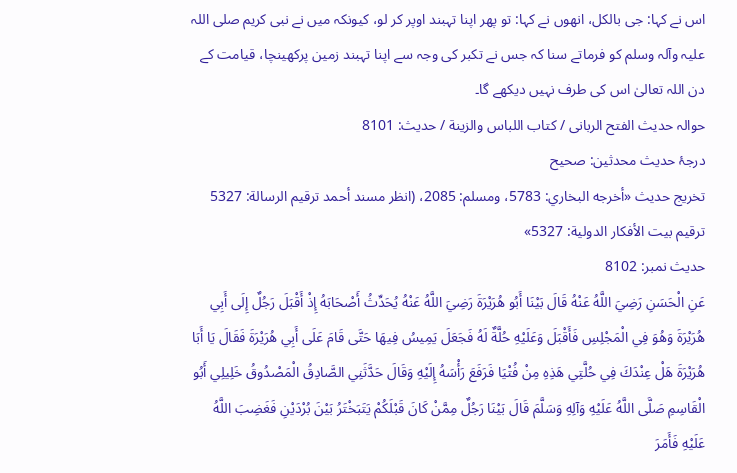اس نے کہا: جی بالکل، انھوں نے کہا: تو پھر اپنا تہبند اوپر کر لو، کیونکہ میں نے نبی کریم صلی اللہ علیہ وآلہ وسلم کو فرماتے سنا کہ جس نے تکبر کی وجہ سے اپنا تہبند زمین پرکھینچا، قیامت کے دن اللہ تعالیٰ اس کی طرف نہیں دیکھے گا۔
حوالہ حدیث الفتح الربانی / كتاب اللباس والزينة / حدیث: 8101
درجۂ حدیث محدثین: صحیح
تخریج حدیث «أخرجه البخاري: 5783، ومسلم: 2085، (انظر مسند أحمد ترقيم الرسالة: 5327 ترقیم بيت الأفكار الدولية: 5327»
حدیث نمبر: 8102
عَنِ الْحَسَنِ رَضِيَ اللَّهُ عَنْهُ قَالَ بَيْنَا أَبُو هُرَيْرَةَ رَضِيَ اللَّهُ عَنْهُ يُحَدِّثُ أَصْحَابَهُ إِذْ أَقْبَلَ رَجُلٌ إِلَى أَبِي هُرَيْرَةَ وَهُوَ فِي الْمَجْلِسِ فَأَقْبَلَ وَعَلَيْهِ حُلَّةٌ لَهُ فَجَعَلَ يَمِيسُ فِيهَا حَتَّى قَامَ عَلَى أَبِي هُرَيْرَةَ فَقَالَ يَا أَبَا هُرَيْرَةَ هَلْ عِنْدَكَ فِي حُلَّتِي هَذِهِ مِنْ فُتْيَا فَرَفَعَ رَأْسَهُ إِلَيْهِ وَقَالَ حَدَّثَنِي الصَّادِقُ الْمَصْدُوقُ خَلِيلِي أَبُو الْقَاسِمِ صَلَّى اللَّهُ عَلَيْهِ وَآلِهِ وَسَلَّمَ قَالَ بَيْنَا رَجُلٌ مِمَّنْ كَانَ قَبْلَكُمْ يَتَبَخْتَرُ بَيْنَ بُرْدَيْنِ فَغَضِبَ اللَّهُ عَلَيْهِ فَأَمَرَ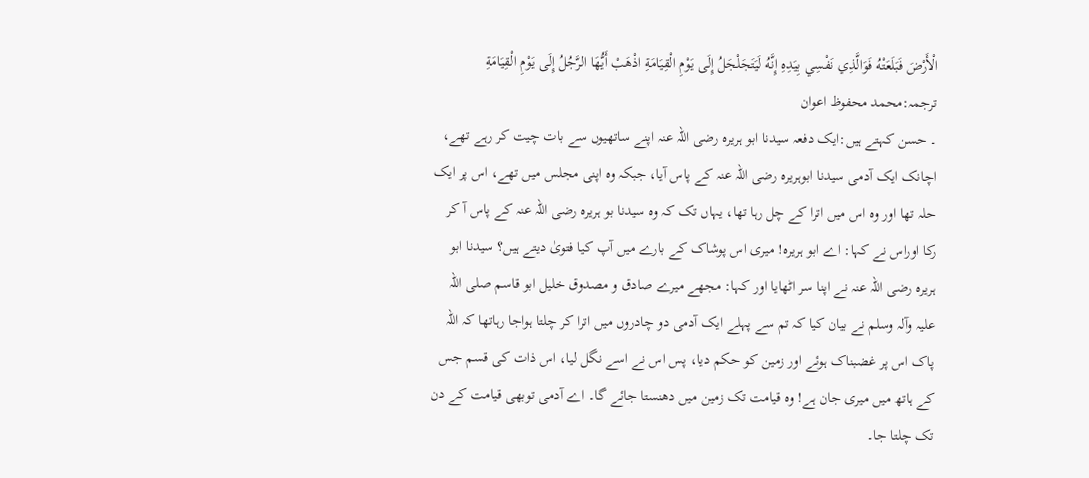الْأَرْضَ فَبَلَعَتْهُ فَوَالَّذِي نَفْسِي بِيَدِهِ إِنَّهُ لَيَتَجَلْجَلُ إِلَى يَوْمِ الْقِيَامَةِ اذْهَبْ أَيُّهَا الرَّجُلُ إِلَى يَوْمِ الْقِيَامَةِ
ترجمہ:محمد محفوظ اعوان
۔ حسن کہتے ہیں:ایک دفعہ سیدنا ابو ہریرہ رضی اللہ عنہ اپنے ساتھیوں سے بات چیت کر رہے تھے، اچانک ایک آدمی سیدنا ابوہریرہ رضی اللہ عنہ کے پاس آیا، جبکہ وہ اپنی مجلس میں تھے، اس پر ایک حلہ تھا اور وہ اس میں اترا کے چل رہا تھا، یہاں تک کہ وہ سیدنا بو ہریرہ رضی اللہ عنہ کے پاس آ کر رکا اوراس نے کہا: اے ابو ہریرہ! میری اس پوشاک کے بارے میں آپ کیا فتویٰ دیتے ہیں؟ سیدنا ابو ہریرہ رضی اللہ عنہ نے اپنا سر اٹھایا اور کہا: مجھے میرے صادق و مصدوق خلیل ابو قاسم صلی اللہ علیہ وآلہ وسلم نے بیان کیا کہ تم سے پہلے ایک آدمی دو چادروں میں اترا کر چلتا ہواجا رہاتھا کہ اللہ پاک اس پر غضبناک ہوئے اور زمین کو حکم دیا، پس اس نے اسے نگل لیا، اس ذات کی قسم جس کے ہاتھ میں میری جان ہے! وہ قیامت تک زمین میں دھنستا جائے گا۔ اے آدمی توبھی قیامت کے دن تک چلتا جا۔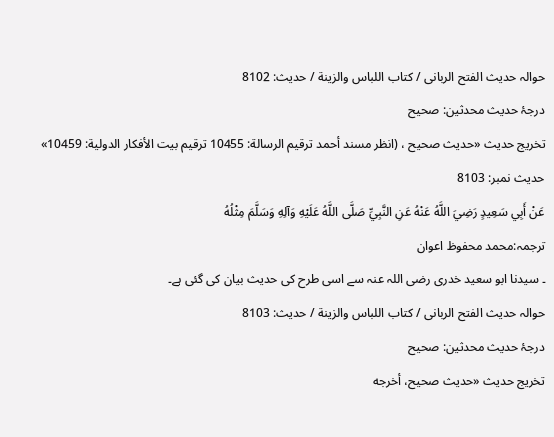حوالہ حدیث الفتح الربانی / كتاب اللباس والزينة / حدیث: 8102
درجۂ حدیث محدثین: صحیح
تخریج حدیث «حديث صحيح ، (انظر مسند أحمد ترقيم الرسالة: 10455 ترقیم بيت الأفكار الدولية: 10459»
حدیث نمبر: 8103
عَنْ أَبِي سَعِيدٍ رَضِيَ اللَّهُ عَنْهُ عَنِ النَّبِيِّ صَلَّى اللَّهُ عَلَيْهِ وَآلِهِ وَسَلَّمَ مِثْلُهُ
ترجمہ:محمد محفوظ اعوان
۔ سیدنا ابو سعید خدری رضی اللہ عنہ سے اسی طرح کی حدیث بیان کی گئی ہے۔
حوالہ حدیث الفتح الربانی / كتاب اللباس والزينة / حدیث: 8103
درجۂ حدیث محدثین: صحیح
تخریج حدیث «حديث صحيح، أخرجه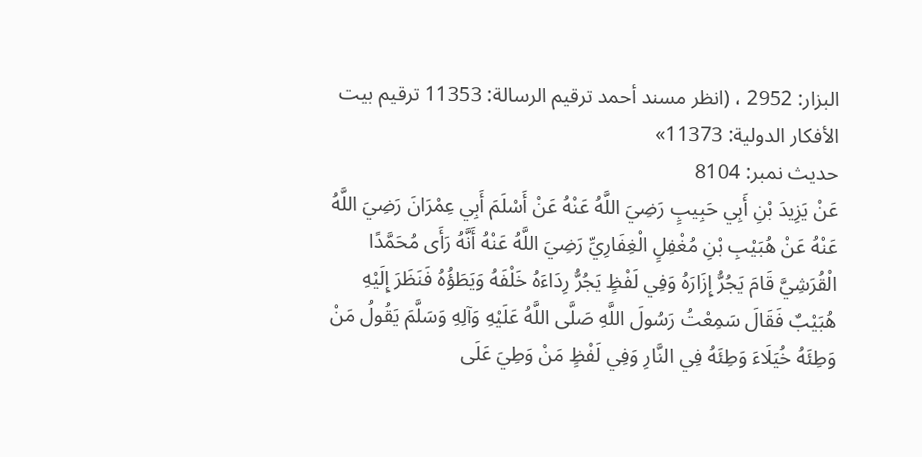البزار: 2952 ، (انظر مسند أحمد ترقيم الرسالة: 11353 ترقیم بيت الأفكار الدولية: 11373»
حدیث نمبر: 8104
عَنْ يَزِيدَ بْنِ أَبِي حَبِيبٍ رَضِيَ اللَّهُ عَنْهُ عَنْ أَسْلَمَ أَبِي عِمْرَانَ رَضِيَ اللَّهُ عَنْهُ عَنْ هُبَيْبِ بْنِ مُغْفِلٍ الْغِفَارِيِّ رَضِيَ اللَّهُ عَنْهُ أَنَّهُ رَأَى مُحَمَّدًا الْقُرَشِيَّ قَامَ يَجُرُّ إِزَارَهُ وَفِي لَفْظٍ يَجُرُّ رِدَاءَهُ خَلْفَهُ وَيَطَؤُهُ فَنَظَرَ إِلَيْهِ هُبَيْبٌ فَقَالَ سَمِعْتُ رَسُولَ اللَّهِ صَلَّى اللَّهُ عَلَيْهِ وَآلِهِ وَسَلَّمَ يَقُولُ مَنْ وَطِئَهُ خُيَلَاءَ وَطِئَهُ فِي النَّارِ وَفِي لَفْظٍ مَنْ وَطِيَ عَلَى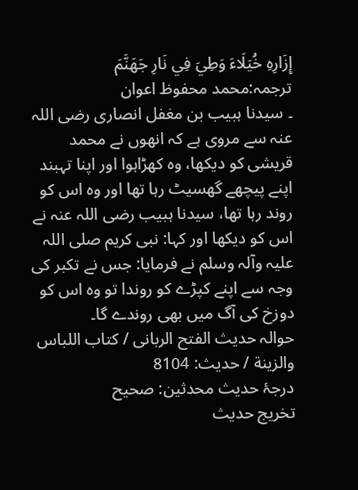إِزَارِهِ خُيَلَاءَ وَطِيَ فِي نَارِ جَهَنَّمَ
ترجمہ:محمد محفوظ اعوان
۔ سیدنا ہبیب بن مغفل انصاری رضی اللہ عنہ سے مروی ہے کہ انھوں نے محمد قریشی کو دیکھا، وہ کھڑاہوا اور اپنا تہبند اپنے پیچھے گھسیٹ رہا تھا اور وہ اس کو روند رہا تھا، سیدنا ہبیب رضی اللہ عنہ نے اس کو دیکھا اور کہا: نبی کریم صلی اللہ علیہ وآلہ وسلم نے فرمایا: جس نے تکبر کی وجہ سے اپنے کپڑے کو روندا تو وہ اس کو دوزخ کی آگ میں بھی روندے گا۔
حوالہ حدیث الفتح الربانی / كتاب اللباس والزينة / حدیث: 8104
درجۂ حدیث محدثین: صحیح
تخریج حدیث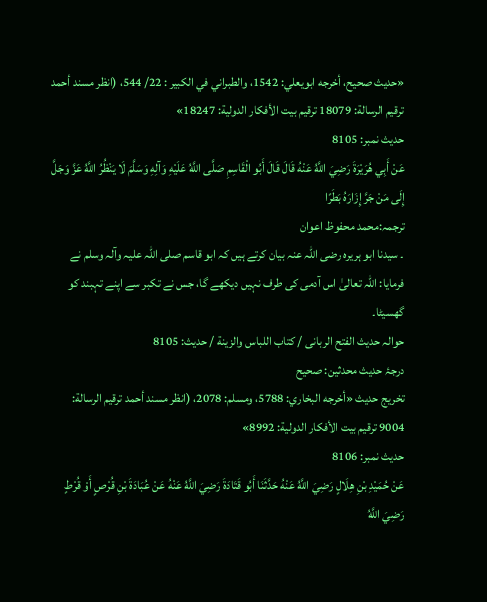«حديث صحيح، أخرجه ابويعلي: 1542، والطبراني في الكبير : 22/ 544، (انظر مسند أحمد ترقيم الرسالة: 18079 ترقیم بيت الأفكار الدولية: 18247»
حدیث نمبر: 8105
عَنْ أَبِي هُرَيْرَةَ رَضِيَ اللَّهُ عَنْهُ قَالَ قَالَ أَبُو الْقَاسِمِ صَلَّى اللَّهُ عَلَيْهِ وَآلِهِ وَسَلَّمَ لَا يَنْظُرُ اللَّهُ عَزَّ وَجَلَّ إِلَى مَنْ جَرَّ إِزَارَهُ بَطَرًا
ترجمہ:محمد محفوظ اعوان
۔ سیدنا ابو ہریرہ رضی اللہ عنہ بیان کرتے ہیں کہ ابو قاسم صلی اللہ علیہ وآلہ وسلم نے فرمایا: اللہ تعالیٰ اس آدمی کی طرف نہیں دیکھے گا، جس نے تکبر سے اپنے تہبند کو گھسیٹا۔
حوالہ حدیث الفتح الربانی / كتاب اللباس والزينة / حدیث: 8105
درجۂ حدیث محدثین: صحیح
تخریج حدیث «أخرجه البخاري: 5788، ومسلم: 2078، (انظر مسند أحمد ترقيم الرسالة: 9004 ترقیم بيت الأفكار الدولية: 8992»
حدیث نمبر: 8106
عَنْ حُمَيْدِ بْنِ هِلَالٍ رَضِيَ اللَّهُ عَنْهُ حَدَّثَنَا أَبُو قَتَادَةَ رَضِيَ اللَّهُ عَنْهُ عَنْ عُبَادَةَ بْنِ قُرْصٍ أَوْ قُرْطٍ رَضِيَ اللَّهُ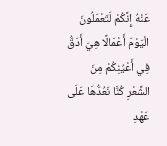عَنْهُ إِنَّكُمْ لَتَعْمَلُونَ الْيَوْمَ أَعْمَالًا هِيَ أَدَقُّ فِي أَعْيُنِكُمْ مِنَ الشَّعْرِ كُنَّا نَعُدُّهَا عَلَى عَهْدِ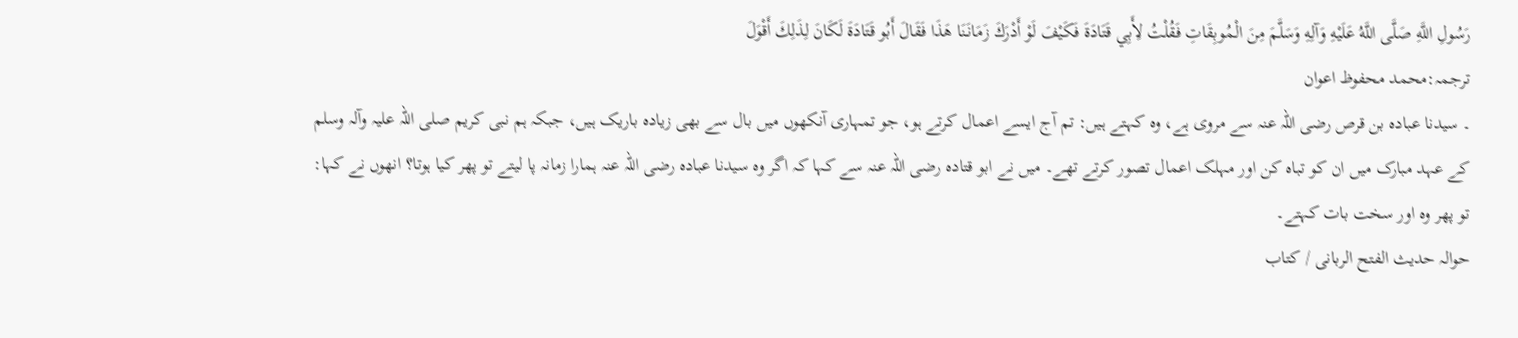رَسُولِ اللَّهِ صَلَّى اللَّهُ عَلَيْهِ وَآلِهِ وَسَلَّمَ مِنَ الْمُوبِقَاتِ فَقُلْتُ لِأَبِي قَتَادَةَ فَكَيْفَ لَوْ أَدْرَكَ زَمَانَنَا هَذَا فَقَالَ أَبُو قَتَادَةَ لَكَانَ لِذَلِكَ أَقْوَلَ
ترجمہ:محمد محفوظ اعوان
۔ سیدنا عبادہ بن قرص رضی اللہ عنہ سے مروی ہے، وہ کہتے ہیں: تم آج ایسے اعمال کرتے ہو، جو تمہاری آنکھوں میں بال سے بھی زیادہ باریک ہیں، جبکہ ہم نبی کریم صلی اللہ علیہ وآلہ وسلم کے عہد مبارک میں ان کو تباہ کن اور مہلک اعمال تصور کرتے تھے۔ میں نے ابو قتادہ رضی اللہ عنہ سے کہا کہ اگر وہ سیدنا عبادہ رضی اللہ عنہ ہمارا زمانہ پا لیتے تو پھر کیا ہوتا؟ انھوں نے کہا: تو پھر وہ اور سخت بات کہتے۔
حوالہ حدیث الفتح الربانی / كتاب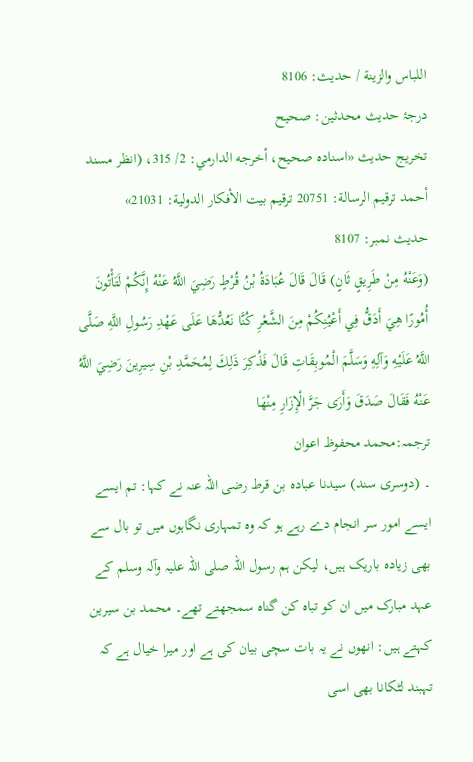اللباس والزينة / حدیث: 8106
درجۂ حدیث محدثین: صحیح
تخریج حدیث «اسناده صحيح، أخرجه الدارمي: 2/ 315، (انظر مسند أحمد ترقيم الرسالة: 20751 ترقیم بيت الأفكار الدولية: 21031»
حدیث نمبر: 8107
(وَعَنْهُ مِنْ طَرِيقٍ ثَانٍ) قَالَ قَالَ عُبَادَةُ بْنُ قُرْطٍ رَضِيَ اللَّهُ عَنْهُ إِنَّكُمْ لَتَأْتُونَ أُمُورًا هِيَ أَدَقُّ فِي أَعْيُنِكُمْ مِنَ الشَّعْرِ كُنَّا نَعُدُّهَا عَلَى عَهْدِ رَسُولِ اللَّهِ صَلَّى اللَّهُ عَلَيْهِ وَآلِهِ وَسَلَّمَ الْمُوبِقَاتِ قَالَ فَذُكِرَ ذَلِكَ لِمُحَمَّدِ بْنِ سِيرِينَ رَضِيَ اللَّهُ عَنْهُ فَقَالَ صَدَقَ وَأَرَى جَرَّ الْإِزَارِ مِنْهَا
ترجمہ:محمد محفوظ اعوان
۔ (دوسری سند) سیدنا عبادہ بن قرط رضی اللہ عنہ نے کہا: تم ایسے ایسے امور سر انجام دے رہے ہو کہ وہ تمہاری نگاہوں میں تو بال سے بھی زیادہ باریک ہیں، لیکن ہم رسول اللہ صلی اللہ علیہ وآلہ وسلم کے عہد مبارک میں ان کو تباہ کن گناہ سمجھتے تھے۔ محمد بن سیرین کہتے ہیں: انھوں نے یہ بات سچی بیان کی ہے اور میرا خیال ہے کہ تہبند لٹکانا بھی اسی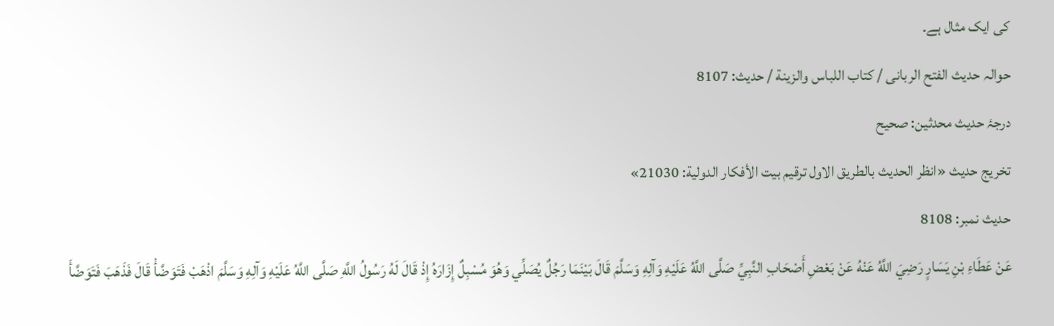کی ایک مثال ہے۔
حوالہ حدیث الفتح الربانی / كتاب اللباس والزينة / حدیث: 8107
درجۂ حدیث محدثین: صحیح
تخریج حدیث «انظر الحديث بالطريق الاول ترقیم بيت الأفكار الدولية: 21030»
حدیث نمبر: 8108
عَنْ عَطَاءِ بْنِ يَسَارٍ رَضِيَ اللَّهُ عَنْهُ عَنْ بَعْضِ أَصْحَابِ النَّبِيِّ صَلَّى اللَّهُ عَلَيْهِ وَآلِهِ وَسَلَّمَ قَالَ بَيْنَمَا رَجُلٌ يُصَلِّي وَهُوَ مُسْبِلٌ إِزَارَهُ إِذْ قَالَ لَهُ رَسُولُ اللَّهِ صَلَّى اللَّهُ عَلَيْهِ وَآلِهِ وَسَلَّمَ اذْهَبْ فَتَوَضَّأْ قَالَ فَذَهَبَ فَتَوَضَّأَ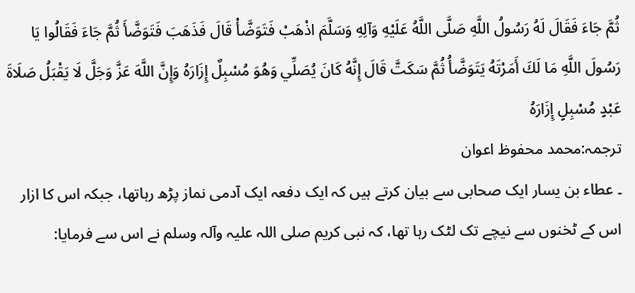ثُمَّ جَاءَ فَقَالَ لَهُ رَسُولُ اللَّهِ صَلَّى اللَّهُ عَلَيْهِ وَآلِهِ وَسَلَّمَ اذْهَبْ فَتَوَضَّأْ قَالَ فَذَهَبَ فَتَوَضَّأَ ثُمَّ جَاءَ فَقَالُوا يَا رَسُولَ اللَّهِ مَا لَكَ أَمَرْتَهُ يَتَوَضَّأُ ثُمَّ سَكَتَّ قَالَ إِنَّهُ كَانَ يُصَلِّي وَهُوَ مُسْبِلٌ إِزَارَهُ وَإِنَّ اللَّهَ عَزَّ وَجَلَّ لَا يَقْبَلُ صَلَاةَ عَبْدٍ مُسْبِلٍ إِزَارَهُ
ترجمہ:محمد محفوظ اعوان
۔ عطاء بن یسار ایک صحابی سے بیان کرتے ہیں کہ ایک دفعہ ایک آدمی نماز پڑھ رہاتھا، جبکہ اس کا ازار اس کے ٹخنوں سے نیچے تک لٹک رہا تھا، کہ نبی کریم صلی اللہ علیہ وآلہ وسلم نے اس سے فرمایا: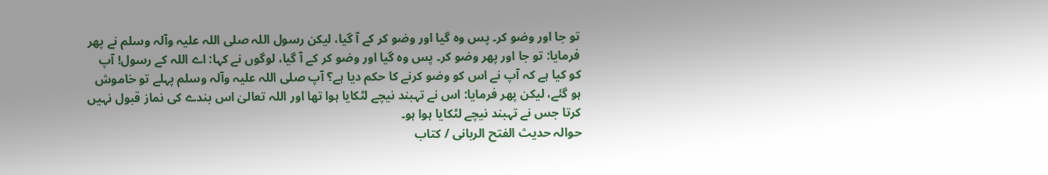تو جا اور وضو کر۔ پس وہ گیا اور وضو کر کے آ گیا، لیکن رسول اللہ صلی اللہ علیہ وآلہ وسلم نے پھر فرمایا: تو جا اور پھر وضو کر۔ پس وہ گیا اور وضو کر کے آ گیا، لوگوں نے کہا: اے اللہ کے رسول! آپ کو کیا ہے کہ آپ نے اس کو وضو کرنے کا حکم دیا ہے؟ آپ صلی اللہ علیہ وآلہ وسلم پہلے تو خاموش ہو گئے، لیکن پھر فرمایا: اس نے تہبند نیچے لٹکایا ہوا تھا اور اللہ تعالیٰ اس بندے کی نماز قبول نہیں کرتا جس نے تہبند نیچے لٹکایا ہوا ہو۔
حوالہ حدیث الفتح الربانی / كتاب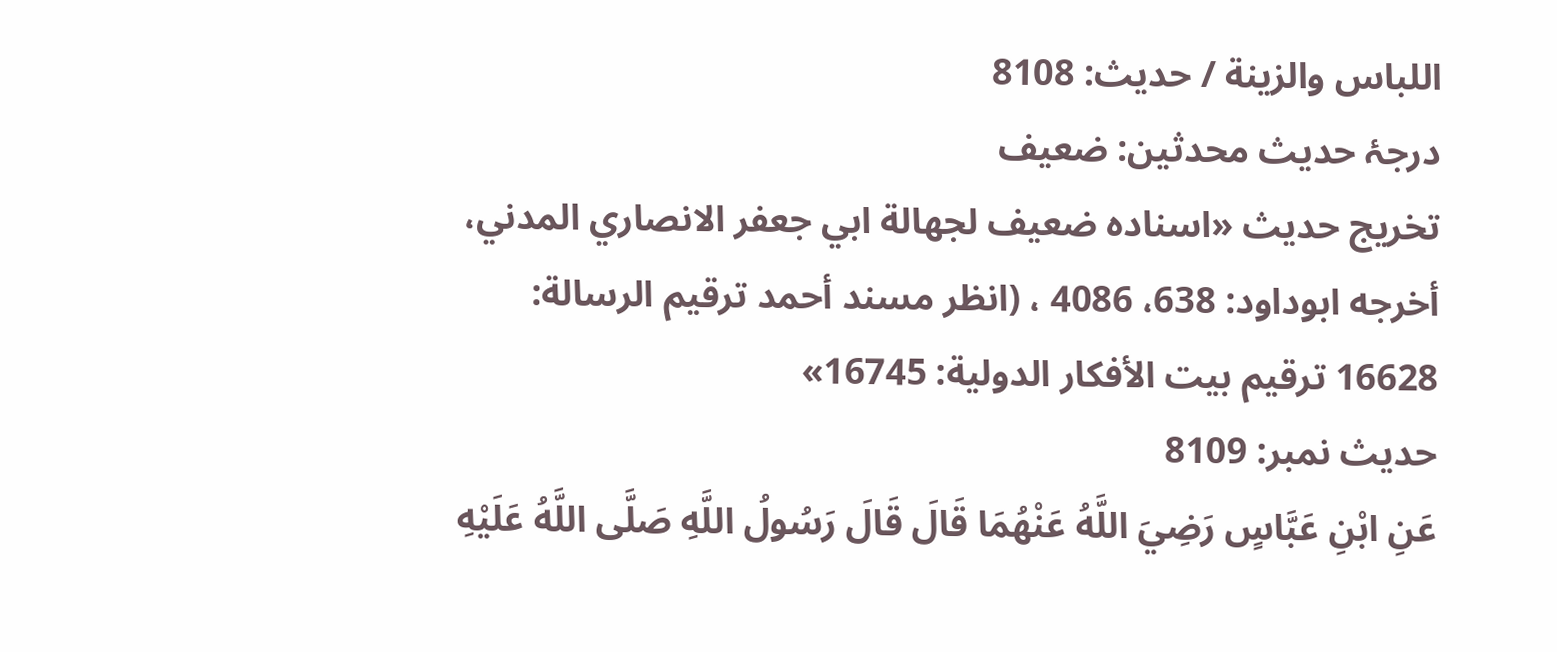اللباس والزينة / حدیث: 8108
درجۂ حدیث محدثین: ضعیف
تخریج حدیث «اسناده ضعيف لجھالة ابي جعفر الانصاري المدني، أخرجه ابوداود: 638، 4086 ، (انظر مسند أحمد ترقيم الرسالة: 16628 ترقیم بيت الأفكار الدولية: 16745»
حدیث نمبر: 8109
عَنِ ابْنِ عَبَّاسٍ رَضِيَ اللَّهُ عَنْهُمَا قَالَ قَالَ رَسُولُ اللَّهِ صَلَّى اللَّهُ عَلَيْهِ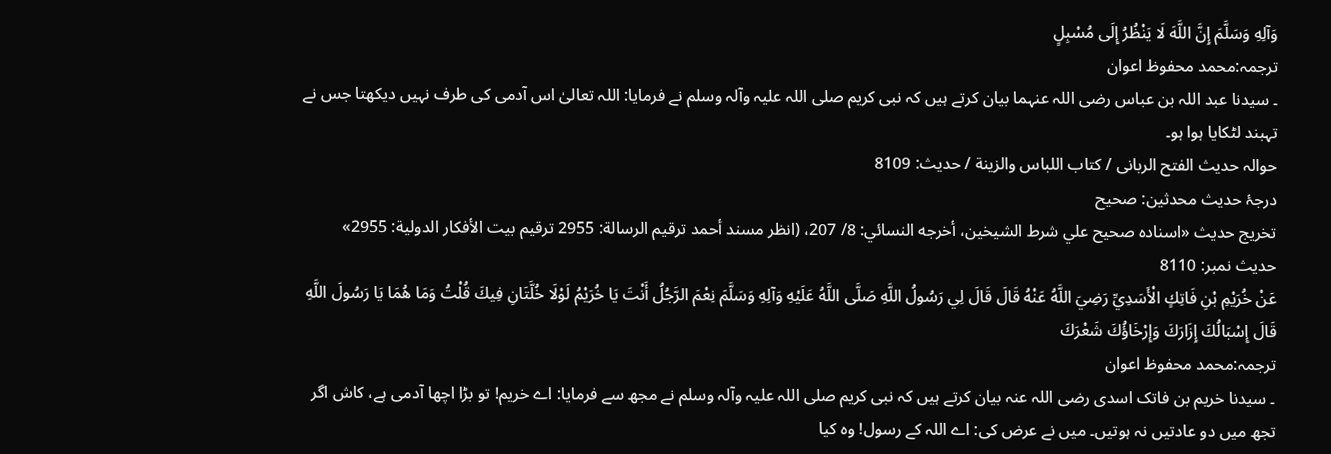وَآلِهِ وَسَلَّمَ إِنَّ اللَّهَ لَا يَنْظُرُ إِلَى مُسْبِلٍ
ترجمہ:محمد محفوظ اعوان
۔ سیدنا عبد اللہ بن عباس رضی اللہ عنہما بیان کرتے ہیں کہ نبی کریم صلی اللہ علیہ وآلہ وسلم نے فرمایا: اللہ تعالیٰ اس آدمی کی طرف نہیں دیکھتا جس نے تہبند لٹکایا ہوا ہو۔
حوالہ حدیث الفتح الربانی / كتاب اللباس والزينة / حدیث: 8109
درجۂ حدیث محدثین: صحیح
تخریج حدیث «اسناده صحيح علي شرط الشيخين، أخرجه النسائي: 8/ 207، (انظر مسند أحمد ترقيم الرسالة: 2955 ترقیم بيت الأفكار الدولية: 2955»
حدیث نمبر: 8110
عَنْ خُرَيْمِ بْنِ فَاتِكٍ الْأَسَدِيِّ رَضِيَ اللَّهُ عَنْهُ قَالَ قَالَ لِي رَسُولُ اللَّهِ صَلَّى اللَّهُ عَلَيْهِ وَآلِهِ وَسَلَّمَ نِعْمَ الرَّجُلُ أَنْتَ يَا خُرَيْمُ لَوْلَا خُلَّتَانِ فِيكَ قُلْتُ وَمَا هُمَا يَا رَسُولَ اللَّهِ قَالَ إِسْبَالُكَ إِزَارَكَ وَإِرْخَاؤُكَ شَعْرَكَ
ترجمہ:محمد محفوظ اعوان
۔ سیدنا خریم بن فاتک اسدی رضی اللہ عنہ بیان کرتے ہیں کہ نبی کریم صلی اللہ علیہ وآلہ وسلم نے مجھ سے فرمایا: اے خریم! تو بڑا اچھا آدمی ہے، کاش اگر تجھ میں دو عادتیں نہ ہوتیں۔ میں نے عرض کی: اے اللہ کے رسول! وہ کیا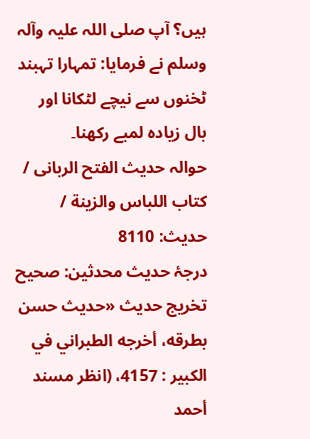ہیں؟ آپ صلی اللہ علیہ وآلہ وسلم نے فرمایا: تمہارا تہبند ٹخنوں سے نیچے لٹکانا اور بال زیادہ لمبے رکھنا۔
حوالہ حدیث الفتح الربانی / كتاب اللباس والزينة / حدیث: 8110
درجۂ حدیث محدثین: صحیح
تخریج حدیث «حديث حسن بطرقه، أخرجه الطبراني في الكبير : 4157، (انظر مسند أحمد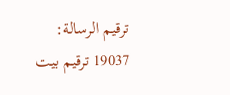ترقيم الرسالة: 19037 ترقیم بيت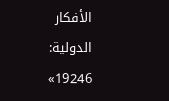الأفكار الدولية: 19246»